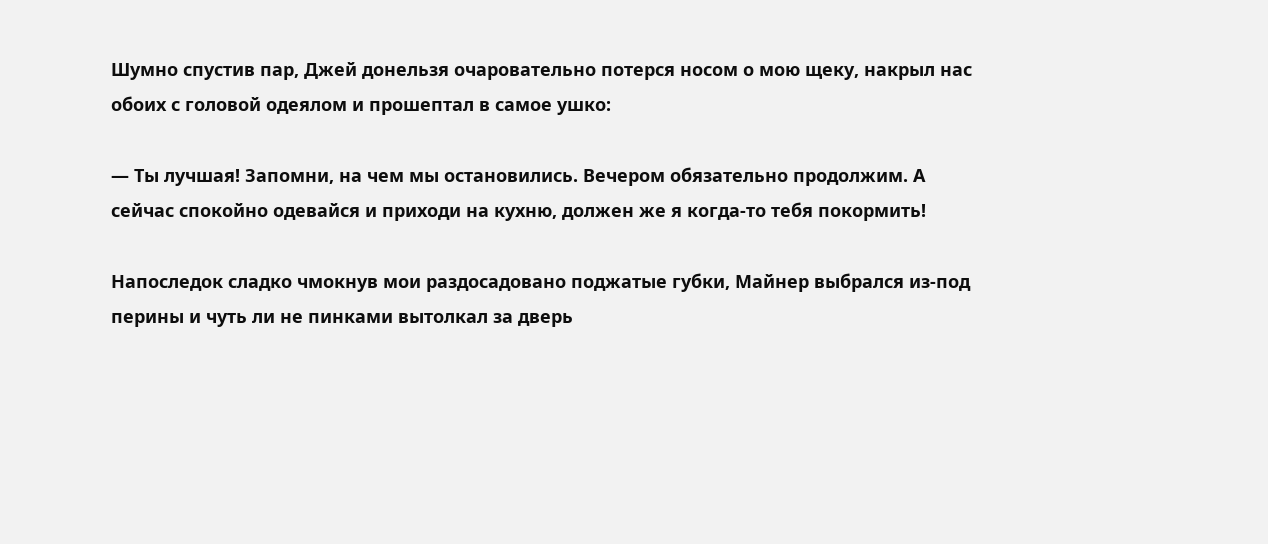Шумно спустив пар, Джей донельзя очаровательно потерся носом о мою щеку, накрыл нас обоих с головой одеялом и прошептал в самое ушко:

— Ты лучшая! Запомни, на чем мы остановились. Вечером обязательно продолжим. А сейчас спокойно одевайся и приходи на кухню, должен же я когда-то тебя покормить!

Напоследок сладко чмокнув мои раздосадовано поджатые губки, Майнер выбрался из-под перины и чуть ли не пинками вытолкал за дверь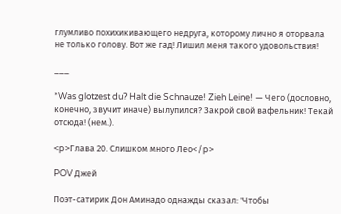глумливо похихикивающего недруга, которому лично я оторвала не только голову. Вот же гад! Лишил меня такого удовольствия!

___

*Was glotzest du? Halt die Schnauze! Zieh Leine! — Чего (дословно, конечно, звучит иначе) вылупился? Закрой свой вафельник! Текай отсюда! (нем.).

<p>Глава 20. Слишком много Лео</p>

POV Джей

Поэт-сатирик Дон Аминадо однажды сказал: 'Чтобы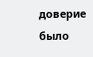доверие было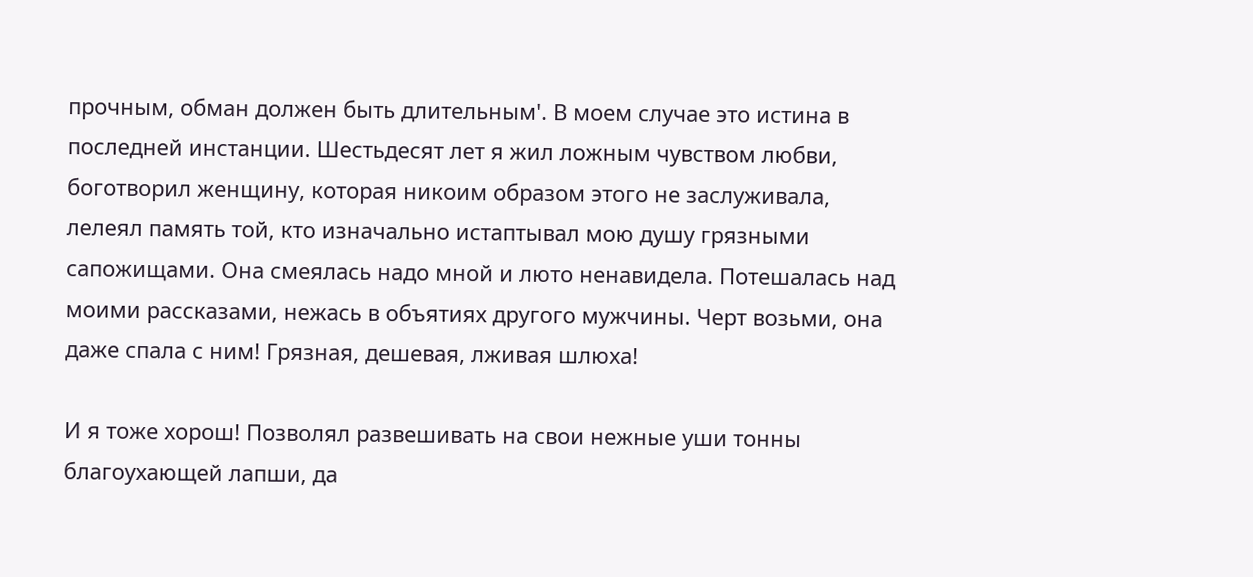прочным, обман должен быть длительным'. В моем случае это истина в последней инстанции. Шестьдесят лет я жил ложным чувством любви, боготворил женщину, которая никоим образом этого не заслуживала, лелеял память той, кто изначально истаптывал мою душу грязными сапожищами. Она смеялась надо мной и люто ненавидела. Потешалась над моими рассказами, нежась в объятиях другого мужчины. Черт возьми, она даже спала с ним! Грязная, дешевая, лживая шлюха!

И я тоже хорош! Позволял развешивать на свои нежные уши тонны благоухающей лапши, да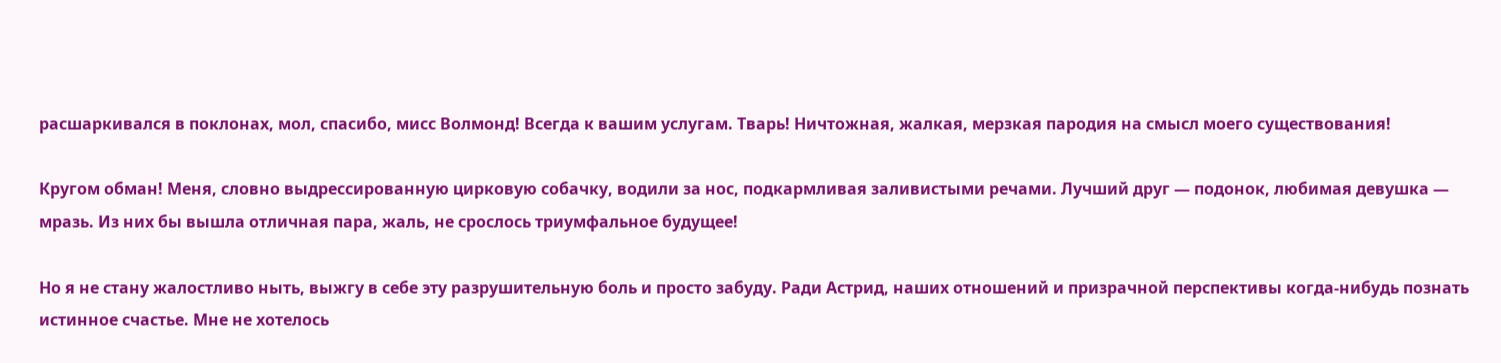расшаркивался в поклонах, мол, спасибо, мисс Волмонд! Всегда к вашим услугам. Тварь! Ничтожная, жалкая, мерзкая пародия на смысл моего существования!

Кругом обман! Меня, словно выдрессированную цирковую собачку, водили за нос, подкармливая заливистыми речами. Лучший друг — подонок, любимая девушка — мразь. Из них бы вышла отличная пара, жаль, не срослось триумфальное будущее!

Но я не стану жалостливо ныть, выжгу в себе эту разрушительную боль и просто забуду. Ради Астрид, наших отношений и призрачной перспективы когда-нибудь познать истинное счастье. Мне не хотелось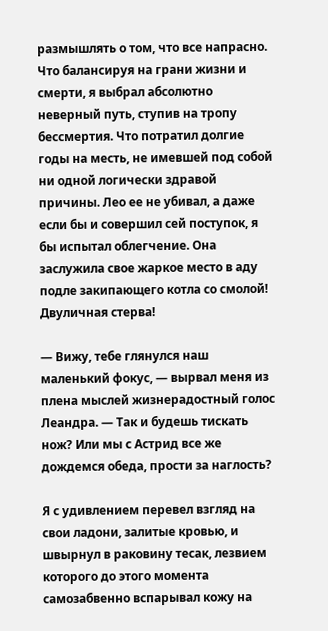размышлять о том, что все напрасно. Что балансируя на грани жизни и смерти, я выбрал абсолютно неверный путь, ступив на тропу бессмертия. Что потратил долгие годы на месть, не имевшей под собой ни одной логически здравой причины. Лео ее не убивал, а даже если бы и совершил сей поступок, я бы испытал облегчение. Она заслужила свое жаркое место в аду подле закипающего котла со смолой! Двуличная стерва!

— Вижу, тебе глянулся наш маленький фокус, — вырвал меня из плена мыслей жизнерадостный голос Леандра. — Так и будешь тискать нож? Или мы с Астрид все же дождемся обеда, прости за наглость?

Я с удивлением перевел взгляд на свои ладони, залитые кровью, и швырнул в раковину тесак, лезвием которого до этого момента самозабвенно вспарывал кожу на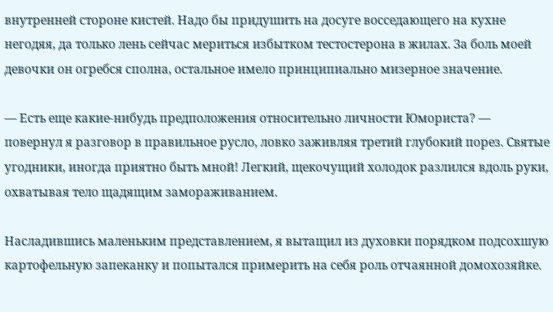внутренней стороне кистей. Надо бы придушить на досуге восседающего на кухне негодяя, да только лень сейчас мериться избытком тестостерона в жилах. За боль моей девочки он огребся сполна, остальное имело принципиально мизерное значение.

— Есть еще какие-нибудь предположения относительно личности Юмориста? — повернул я разговор в правильное русло, ловко заживляя третий глубокий порез. Святые угодники, иногда приятно быть мной! Легкий, щекочущий холодок разлился вдоль руки, охватывая тело щадящим замораживанием.

Насладившись маленьким представлением, я вытащил из духовки порядком подсохшую картофельную запеканку и попытался примерить на себя роль отчаянной домохозяйке.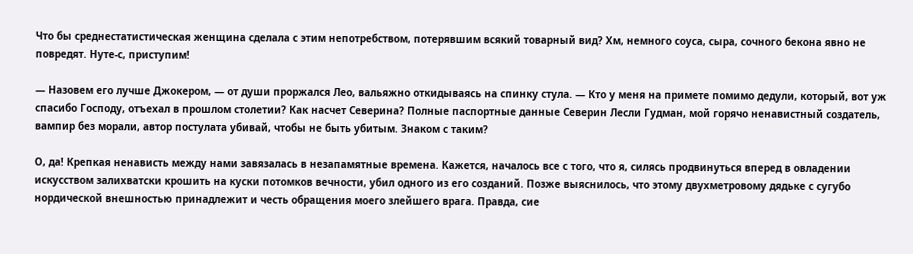Что бы среднестатистическая женщина сделала с этим непотребством, потерявшим всякий товарный вид? Хм, немного соуса, сыра, сочного бекона явно не повредят. Нуте-с, приступим!

— Назовем его лучше Джокером, — от души проржался Лео, вальяжно откидываясь на спинку стула. — Кто у меня на примете помимо дедули, который, вот уж спасибо Господу, отъехал в прошлом столетии? Как насчет Северина? Полные паспортные данные Северин Лесли Гудман, мой горячо ненавистный создатель, вампир без морали, автор постулата убивай, чтобы не быть убитым. Знаком с таким?

О, да! Крепкая ненависть между нами завязалась в незапамятные времена. Кажется, началось все с того, что я, силясь продвинуться вперед в овладении искусством залихватски крошить на куски потомков вечности, убил одного из его созданий. Позже выяснилось, что этому двухметровому дядьке с сугубо нордической внешностью принадлежит и честь обращения моего злейшего врага. Правда, сие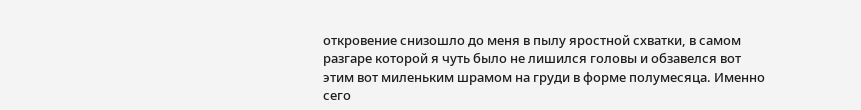откровение снизошло до меня в пылу яростной схватки, в самом разгаре которой я чуть было не лишился головы и обзавелся вот этим вот миленьким шрамом на груди в форме полумесяца. Именно сего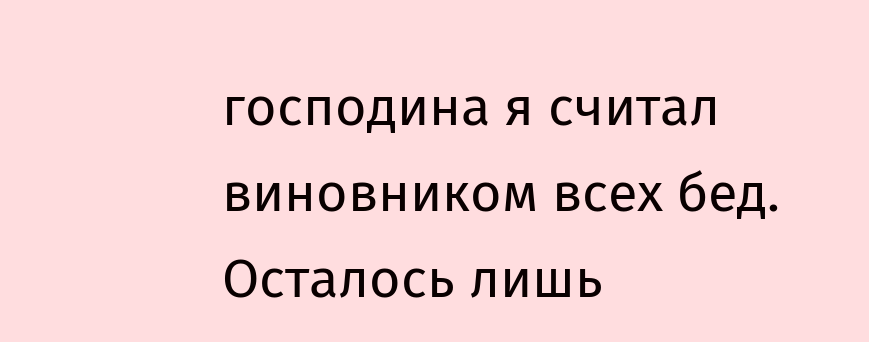господина я считал виновником всех бед. Осталось лишь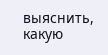выяснить, какую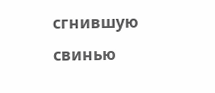сгнившую свинью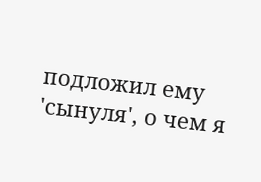подложил ему 'сынуля', о чем я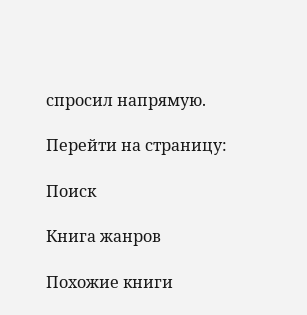спросил напрямую.

Перейти на страницу:

Поиск

Книга жанров

Похожие книги